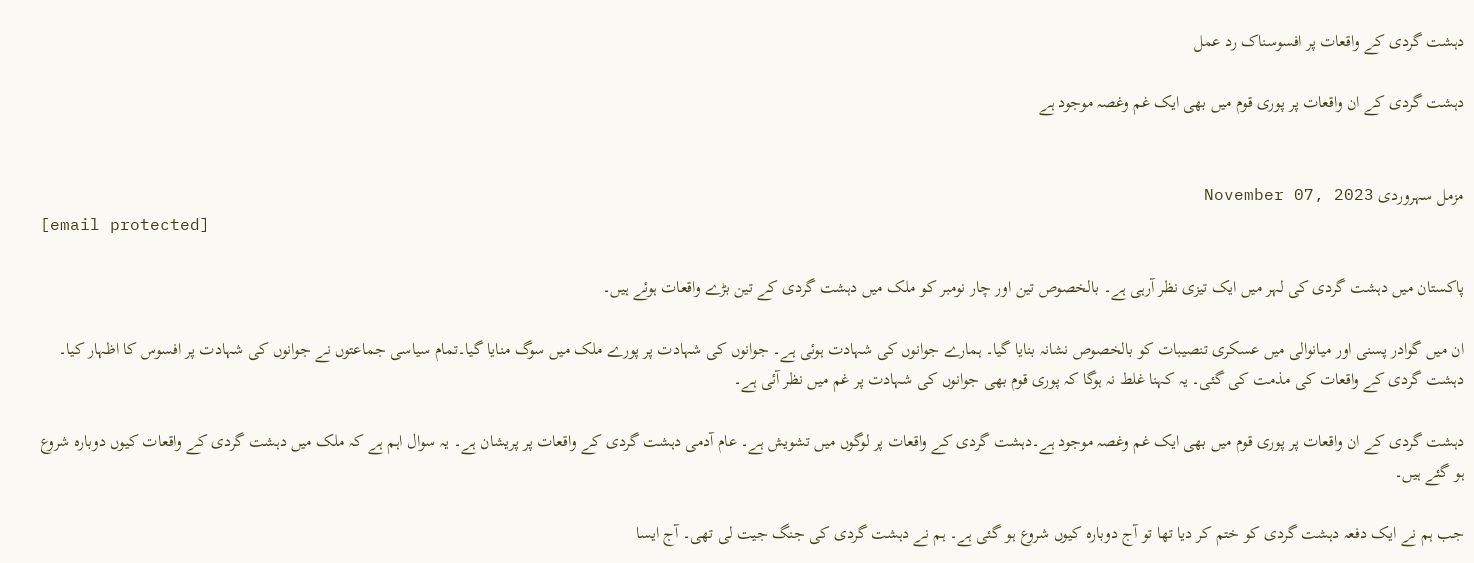دہشت گردی کے واقعات پر افسوسناک رد عمل

دہشت گردی کے ان واقعات پر پوری قوم میں بھی ایک غم وغصہ موجود ہے


مزمل سہروردی November 07, 2023
[email protected]

پاکستان میں دہشت گردی کی لہر میں ایک تیزی نظر آرہی ہے۔ بالخصوص تین اور چار نومبر کو ملک میں دہشت گردی کے تین بڑے واقعات ہوئے ہیں۔

ان میں گوادر پسنی اور میانوالی میں عسکری تنصیبات کو بالخصوص نشانہ بنایا گیا۔ ہمارے جوانوں کی شہادت ہوئی ہے۔ جوانوں کی شہادت پر پورے ملک میں سوگ منایا گیا۔تمام سیاسی جماعتوں نے جوانوں کی شہادت پر افسوس کا اظہار کیا۔ دہشت گردی کے واقعات کی مذمت کی گئی۔ یہ کہنا غلط نہ ہوگا کہ پوری قوم بھی جوانوں کی شہادت پر غم میں نظر آئی ہے۔

دہشت گردی کے ان واقعات پر پوری قوم میں بھی ایک غم وغصہ موجود ہے۔دہشت گردی کے واقعات پر لوگوں میں تشویش ہے۔ عام آدمی دہشت گردی کے واقعات پر پریشان ہے۔ یہ سوال اہم ہے کہ ملک میں دہشت گردی کے واقعات کیوں دوبارہ شروع ہو گئے ہیں۔

جب ہم نے ایک دفعہ دہشت گردی کو ختم کر دیا تھا تو آج دوبارہ کیوں شروع ہو گئی ہے۔ ہم نے دہشت گردی کی جنگ جیت لی تھی۔ آج ایسا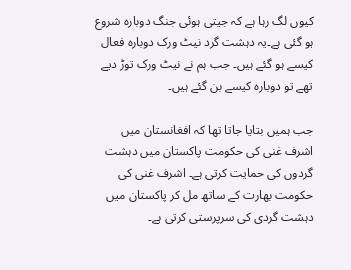کیوں لگ رہا ہے کہ جیتی ہوئی جنگ دوبارہ شروع ہو گئی ہے۔یہ دہشت گرد نیٹ ورک دوبارہ فعال کیسے ہو گئے ہیں۔ جب ہم نے نیٹ ورک توڑ دیے تھے تو دوبارہ کیسے بن گئے ہیں۔

جب ہمیں بتایا جاتا تھا کہ افغانستان میں اشرف غنی کی حکومت پاکستان میں دہشت گردوں کی حمایت کرتی ہے۔ اشرف غنی کی حکومت بھارت کے ساتھ مل کر پاکستان میں دہشت گردی کی سرپرستی کرتی ہے۔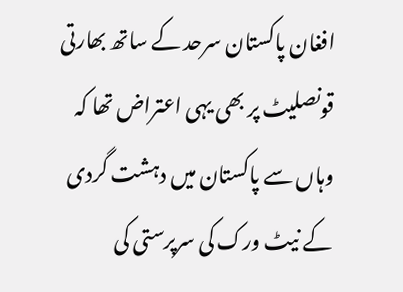افغان پاکستان سرحد کے ساتھ بھارتی قونصلیٹ پر بھی یہی اعتراض تھا کہ وہاں سے پاکستان میں دہشت گردی کے نیٹ ورک کی سرپرستی کی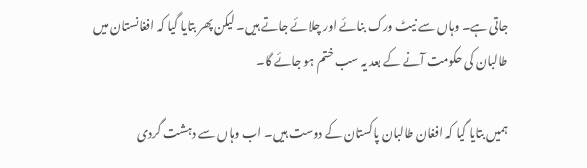جاتی ہے۔ وہاں سے نیٹ ورک بنائے اور چلائے جاتے ہیں۔ لیکن پھر بتایا گیا کہ افغانستان میں طالبان کی حکومت آنے کے بعد یہ سب ختم ہو جائے گا۔

ہمیں بتایا گیا کہ افغان طالبان پاکستان کے دوست ہیں۔ اب وہاں سے دہشت گردی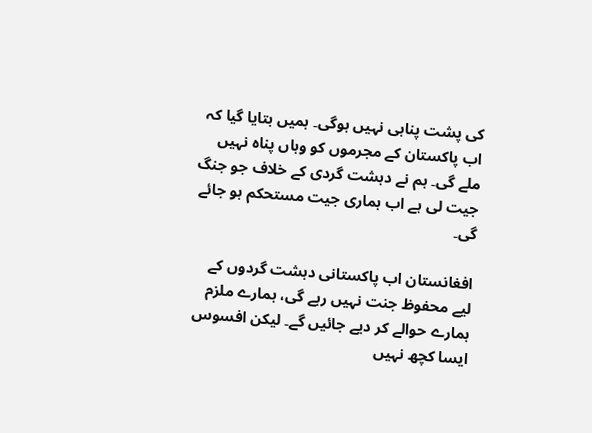کی پشت پناہی نہیں ہوگی۔ ہمیں بتایا گیا کہ اب پاکستان کے مجرموں کو وہاں پناہ نہیں ملے گی۔ ہم نے دہشت گردی کے خلاف جو جنگ جیت لی ہے اب ہماری جیت مستحکم ہو جائے گی۔

افغانستان اب پاکستانی دہشت گردوں کے لیے محفوظ جنت نہیں رہے گی، ہمارے ملزم ہمارے حوالے کر دیے جائیں گے۔ لیکن افسوس ایسا کچھ نہیں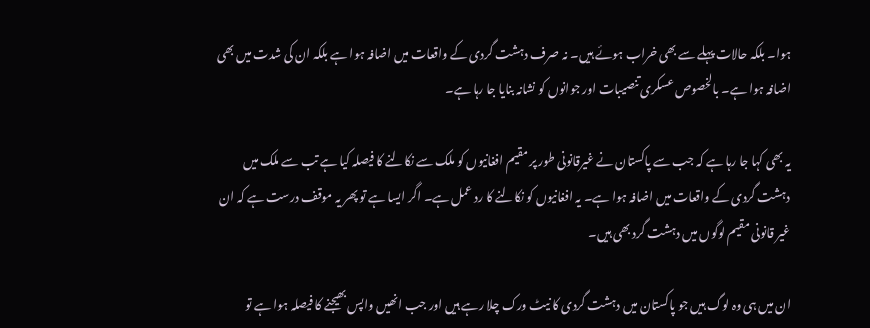ہوا۔ بلکہ حالات پہلے سے بھی خراب ہوئے ہیں۔ نہ صرف دہشت گردی کے واقعات میں اضافہ ہوا ہے بلکہ ان کی شدت میں بھی اضافہ ہوا ہے۔ بالخصوص عسکری تنصیبات اور جوانوں کو نشانہ بنایا جا رہا ہے۔

یہ بھی کہا جا رہا ہے کہ جب سے پاکستان نے غیرقانونی طور پر مقیم افغانیوں کو ملک سے نکالنے کا فیصلہ کیا ہے تب سے ملک میں دہشت گردی کے واقعات میں اضافہ ہوا ہے۔ یہ افغانیوں کو نکالنے کا رد عمل ہے۔ اگر ایسا ہے تو پھر یہ موقف درست ہے کہ ان غیر قانونی مقیم لوگوں میں دہشت گرد بھی ہیں۔

ان میں ہی وہ لوگ ہیں جو پاکستان میں دہشت گردی کا نیٹ ورک چلا رہے ہیں اور جب انھیں واپس بھیجنے کا فیصلہ ہوا ہے تو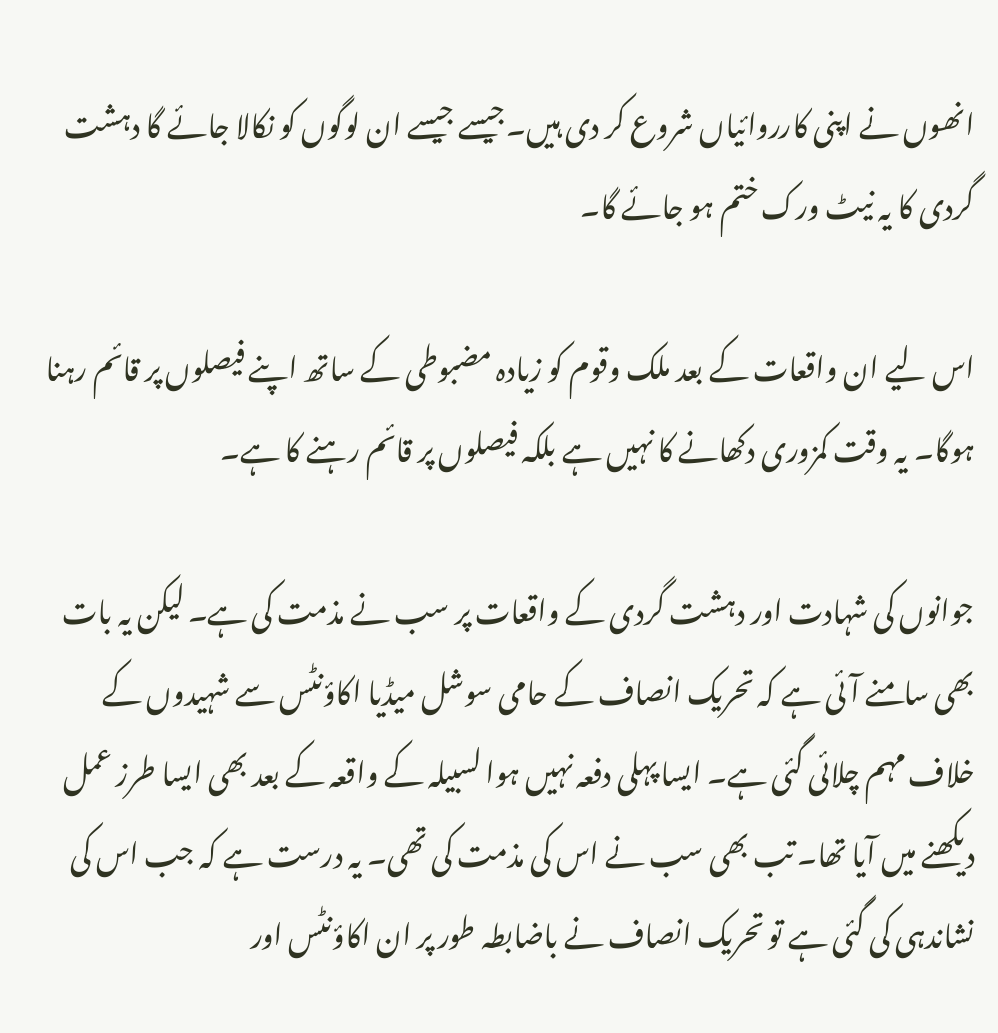انھوں نے اپنی کارروائیاں شروع کر دی ہیں۔جیسے جیسے ان لوگوں کو نکالا جائے گا دہشت گردی کا یہ نیٹ ورک ختم ہو جائے گا۔

اس لیے ان واقعات کے بعد ملک وقوم کو زیادہ مضبوطی کے ساتھ اپنے فیصلوں پر قائم رہنا ہوگا۔ یہ وقت کمزوری دکھانے کا نہیں ہے بلکہ فیصلوں پر قائم رہنے کا ہے۔

جوانوں کی شہادت اور دہشت گردی کے واقعات پر سب نے مذمت کی ہے۔ لیکن یہ بات بھی سامنے آئی ہے کہ تحریک انصاف کے حامی سوشل میڈیا اکاؤنٹس سے شہیدوں کے خلاف مہم چلائی گئی ہے۔ ایسا پہلی دفعہ نہیں ہوا لسبیلہ کے واقعہ کے بعد بھی ایسا طرز عمل دیکھنے میں آیا تھا۔ تب بھی سب نے اس کی مذمت کی تھی۔ یہ درست ہے کہ جب اس کی نشاندہی کی گئی ہے تو تحریک انصاف نے باضابطہ طور پر ان اکاؤنٹس اور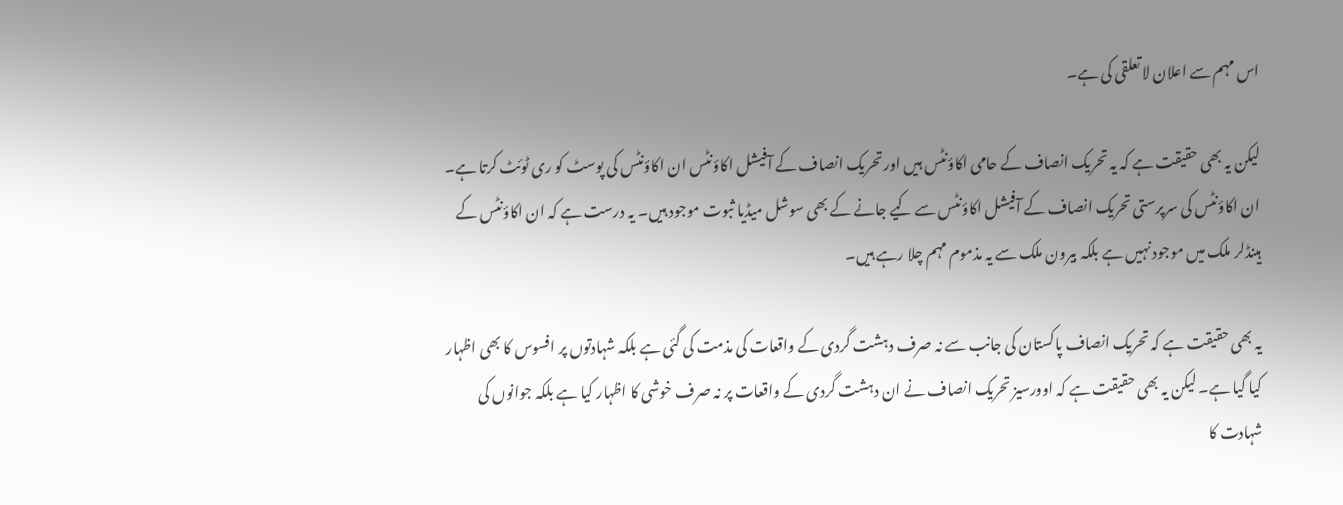اس مہم سے اعلان لا تعلقی کی ہے۔

لیکن یہ بھی حقیقت ہے کہ یہ تحریک انصاف کے حامی اکاؤنٹس ہیں اور تحریک انصاف کے آفیشل اکاؤنٹس ان اکاؤنٹس کی پوسٹ کو ری ٹوئٹ کرتا ہے۔ ان اکاؤنٹس کی سرپرستی تحریک انصاف کے آفیشل اکاؤنٹس سے کیے جانے کے بھی سوشل میڈیا ثبوت موجود ہیں۔ یہ درست ہے کہ ان اکاؤنٹس کے ہینڈلر ملک میں موجود نہیں ہے بلکہ بیرون ملک سے یہ مذموم مہم چلا رہے ہیں۔

یہ بھی حقیقت ہے کہ تحریک انصاف پاکستان کی جانب سے نہ صرف دہشت گردی کے واقعات کی مذمت کی گئی ہے بلکہ شہادتوں پر افسوس کا بھی اظہار کیا گیا ہے۔ لیکن یہ بھی حقیقت ہے کہ اوورسیز تحریک انصاف نے ان دہشت گردی کے واقعات پر نہ صرف خوشی کا اظہار کیا ہے بلکہ جوانوں کی شہادت کا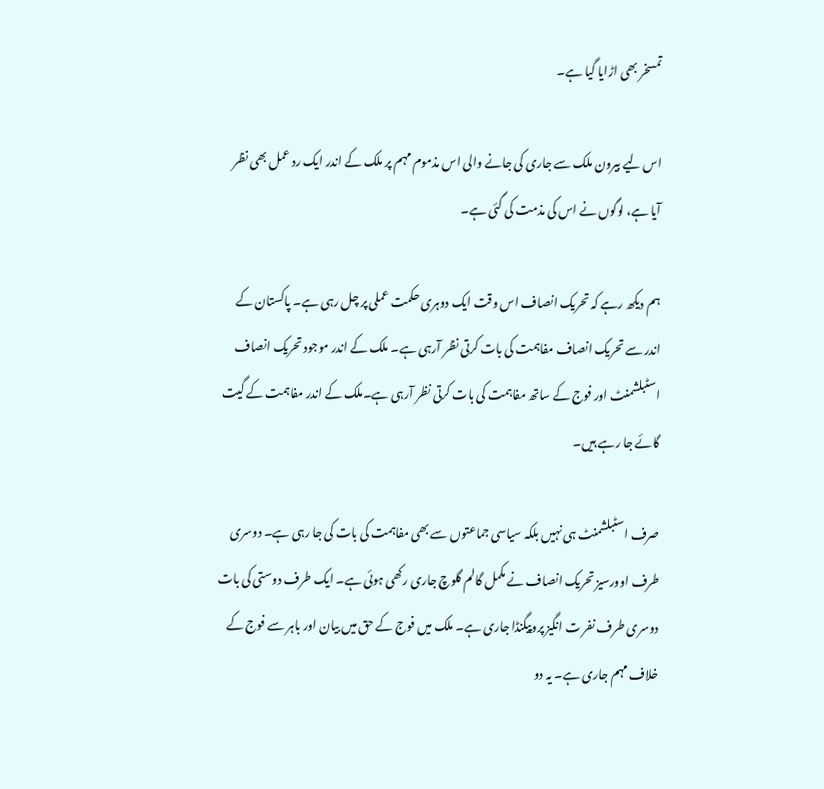تمسخر بھی اڑایا گیا ہے۔

اس لیے بیرون ملک سے جاری کی جانے والی اس مذموم مہم پر ملک کے اندر ایک رد عمل بھی نظر آیا ہے، لوگوں نے اس کی مذمت کی گئی ہے۔

ہم دیکھ رہے کہ تحریک انصاف اس وقت ایک دوہری حکمت عملی پر چل رہی ہے۔ پاکستان کے اندر سے تحریک انصاف مفاہمت کی بات کرتی نظر آرہی ہے۔ ملک کے اندر موجود تحریک انصاف اسٹبلشمنٹ اور فوج کے ساتھ مفاہمت کی بات کرتی نظر آرہی ہے۔ملک کے اندر مفاہمت کے گیت گائے جا رہے ہیں۔

صرف اسٹبلشمنٹ ہی نہیں بلکہ سیاسی جماعتوں سے بھی مفاہمت کی بات کی جا رہی ہے۔ دوسری طرف اوورسیز تحریک انصاف نے مکمل گالم گلوچ جاری رکھی ہوئی ہے۔ ایک طرف دوستی کی بات دوسری طرف نفر ت انگیز پروپیگنڈا جاری ہے۔ ملک میں فوج کے حق میں بیان اور باہر سے فوج کے خلاف مہم جاری ہے۔ یہ دو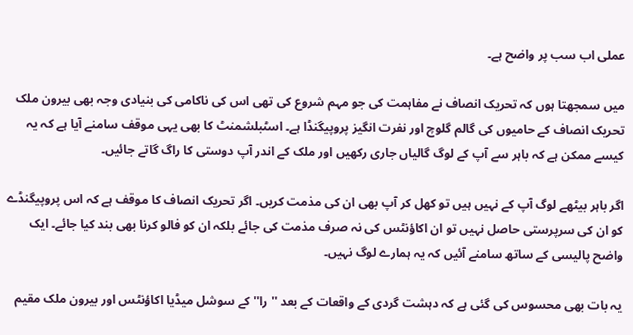عملی اب سب پر واضح ہے۔

میں سمجھتا ہوں کہ تحریک انصاف نے مفاہمت کی جو مہم شروع کی تھی اس کی ناکامی کی بنیادی وجہ بھی بیرون ملک تحریک انصاف کے حامیوں کی گالم گلوچ اور نفرت انگیز پروپیگنڈا ہے۔ اسٹبلشمنٹ کا بھی یہی موقف سامنے آیا ہے کہ یہ کیسے ممکن ہے کہ باہر سے آپ کے لوگ گالیاں جاری رکھیں اور ملک کے اندر آپ دوستی کا راگ گاتے جائیں۔

اگر باہر بیٹھے لوگ آپ کے نہیں ہیں تو کھل کر آپ بھی ان کی مذمت کریں۔ اگر تحریک انصاف کا موقف ہے کہ اس پروپیگنڈے کو ان کی سرپرستی حاصل نہیں تو ان اکاؤنٹس کی نہ صرف مذمت کی جائے بلکہ ان کو فالو کرنا بھی بند کیا جائے۔ ایک واضح پالیسی کے ساتھ سامنے آئیں کہ یہ ہمارے لوگ نہیں۔

یہ بات بھی محسوس کی گئی ہے کہ دہشت گردی کے واقعات کے بعد ''را'' کے سوشل میڈیا اکاؤنٹس اور بیرون ملک مقیم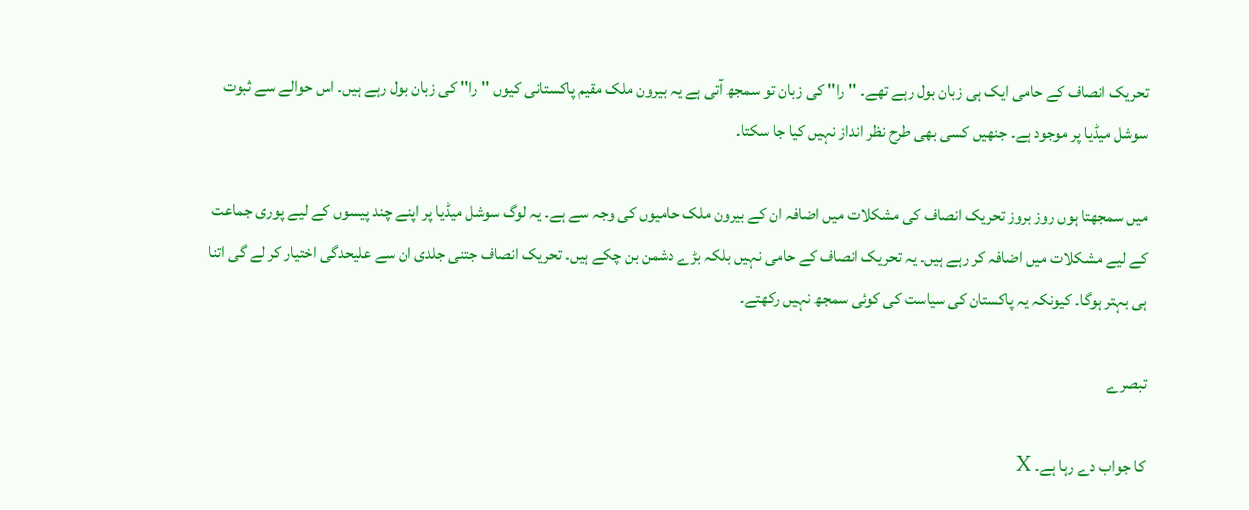تحریک انصاف کے حامی ایک ہی زبان بول رہے تھے۔ ''را'' کی زبان تو سمجھ آتی ہے یہ بیرون ملک مقیم پاکستانی کیوں ''را'' کی زبان بول رہے ہیں۔ اس حوالے سے ثبوت سوشل میڈیا پر موجود ہے۔ جنھیں کسی بھی طرح نظر انداز نہیں کیا جا سکتا۔

میں سمجھتا ہوں روز بروز تحریک انصاف کی مشکلات میں اضافہ ان کے بیرون ملک حامیوں کی وجہ سے ہے۔ یہ لوگ سوشل میڈیا پر اپنے چند پیسوں کے لیے پوری جماعت کے لیے مشکلات میں اضافہ کر رہے ہیں۔ یہ تحریک انصاف کے حامی نہیں بلکہ بڑے دشمن بن چکے ہیں۔ تحریک انصاف جتنی جلدی ان سے علیحدگی اختیار کر لے گی اتنا ہی بہتر ہوگا۔ کیونکہ یہ پاکستان کی سیاست کی کوئی سمجھ نہیں رکھتے۔

تبصرے

کا جواب دے رہا ہے۔ X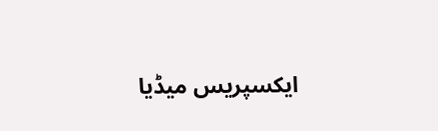ایکسپریس میڈیا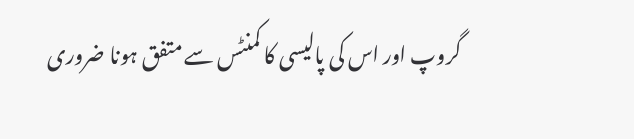گروپ اور اس کی پالیسی کا کمنٹس سے متفق ہونا ضروری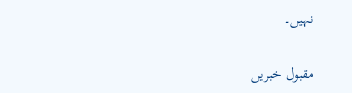نہیں۔

مقبول خبریں